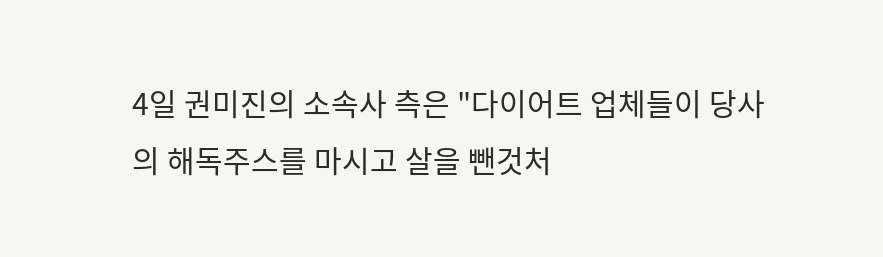4일 권미진의 소속사 측은 "다이어트 업체들이 당사의 해독주스를 마시고 살을 뺀것처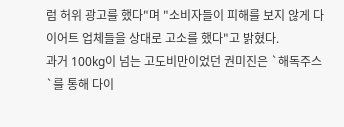럼 허위 광고를 했다"며 "소비자들이 피해를 보지 않게 다이어트 업체들을 상대로 고소를 했다"고 밝혔다.
과거 100kg이 넘는 고도비만이었던 권미진은 `해독주스`를 통해 다이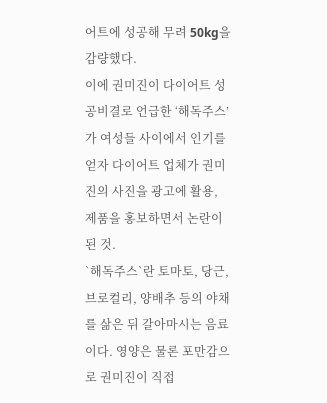어트에 성공해 무려 50kg을 감량했다.
이에 권미진이 다이어트 성공비결로 언급한 ‘해독주스’가 여성들 사이에서 인기를 얻자 다이어트 업체가 권미진의 사진을 광고에 활용, 제품을 홍보하면서 논란이 된 것.
`해독주스`란 토마토, 당근, 브로컬리, 양배추 등의 야채를 삶은 뒤 갈아마시는 음료이다. 영양은 물론 포만감으로 권미진이 직접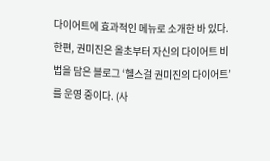다이어트에 효과적인 메뉴로 소개한 바 있다.
한편, 권미진은 올초부터 자신의 다이어트 비법을 담은 블로그 ‘헬스걸 권미진의 다이어트’를 운영 중이다. (사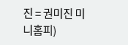진 = 권미진 미니홈피)